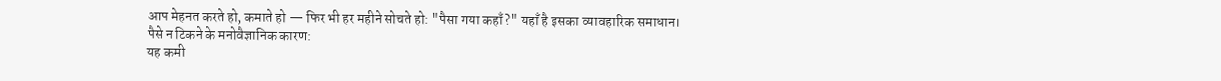आप मेहनत करते हो, कमाते हो — फिर भी हर महीने सोचते हो: "पैसा गया कहाँ?" यहाँ है इसका व्यावहारिक समाधान।
पैसे न टिकने के मनोवैज्ञानिक कारण:
यह कमी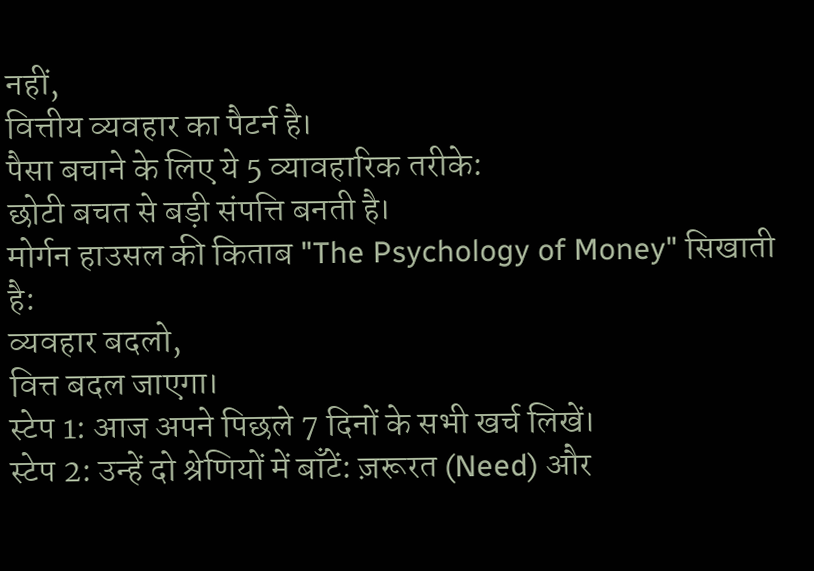नहीं,
वित्तीय व्यवहार का पैटर्न है।
पैसा बचाने के लिए ये 5 व्यावहारिक तरीके:
छोटी बचत से बड़ी संपत्ति बनती है।
मोर्गन हाउसल की किताब "The Psychology of Money" सिखाती है:
व्यवहार बदलो,
वित्त बदल जाएगा।
स्टेप 1: आज अपने पिछले 7 दिनों के सभी खर्च लिखें।
स्टेप 2: उन्हें दो श्रेणियों में बाँटें: ज़रूरत (Need) और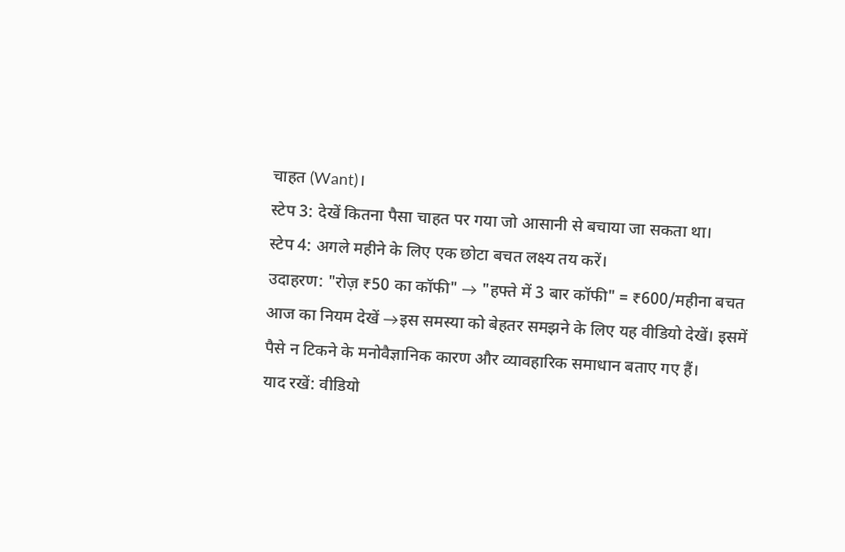चाहत (Want)।
स्टेप 3: देखें कितना पैसा चाहत पर गया जो आसानी से बचाया जा सकता था।
स्टेप 4: अगले महीने के लिए एक छोटा बचत लक्ष्य तय करें।
उदाहरण: "रोज़ ₹50 का कॉफी" → "हफ्ते में 3 बार कॉफी" = ₹600/महीना बचत
आज का नियम देखें →इस समस्या को बेहतर समझने के लिए यह वीडियो देखें। इसमें पैसे न टिकने के मनोवैज्ञानिक कारण और व्यावहारिक समाधान बताए गए हैं।
याद रखें: वीडियो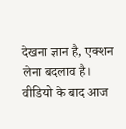देखना ज्ञान है, एक्शन लेना बदलाव है। वीडियो के बाद आज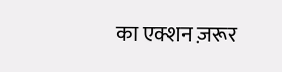का एक्शन ज़रूर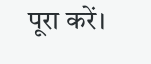पूरा करें।